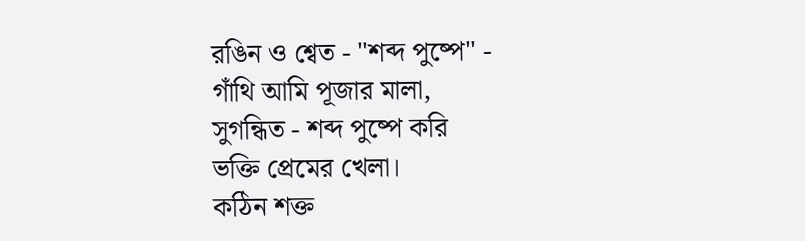রঙিন ও শ্বেত - "শব্দ পুষ্পে" -
গাঁথি আমি পূজার মালা,
সুগন্ধিত - শব্দ পুষ্পে করি
ভক্তি প্রেমের খেলা।
কঠিন শক্ত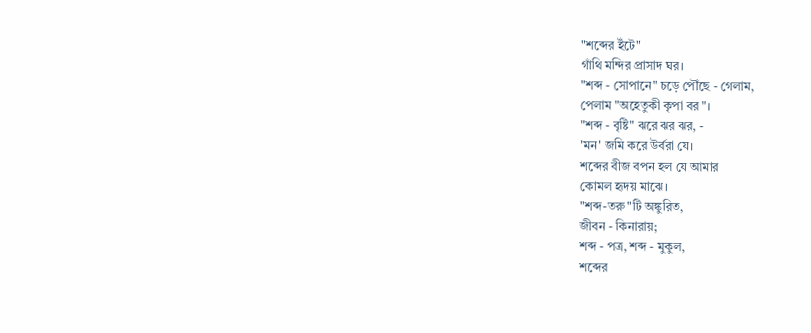"শব্দের ইঁটে"
গাঁথি মন্দির প্রাসাদ ঘর।
"শব্দ - সোপানে" চড়ে পৌঁছে - গেলাম,
পেলাম "অহেতুকী কৃপা বর"।
"শব্দ - বৃষ্টি" ঝরে ঝর ঝর, -
'মন' জমি করে উর্বরা যে।
শব্দের বীজ বপন হল যে আমার
কোমল হৃদয় মাঝে।
"শব্দ-তরু"টি অঙ্কুরিত,
জীবন - কিনারায়;
শব্দ - পত্র, শব্দ - মুকুল,
শব্দের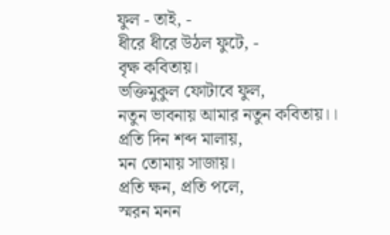ফুল - তাই, -
ধীরে ধীরে উঠল ফুটে, -
বৃক্ষ কবিতায়।
ভক্তিমুকুল ফোটাবে ফুল,
নতুন ভাবনায় আমার নতুন কবিতায়।।
প্রতি দিন শব্দ মালায়,
মন তোমায় সাজায়।
প্রতি ক্ষন, প্রতি পলে,
স্মরন মনন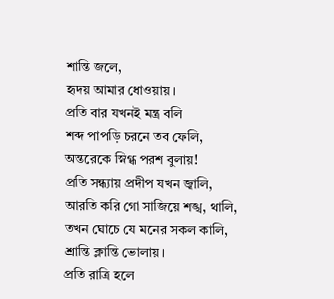শান্তি জলে,
হৃদয় আমার ধোওয়ায়।
প্রতি বার যখনই মন্ত্র বলি
শব্দ পাপড়ি চরনে তব ফেলি,
অন্তরেকে স্নিগ্ধ পরশ বুলায়!
প্রতি সন্ধ্যায় প্রদীপ যখন জ্বালি,
আরতি করি গো সাজিয়ে শঙ্খ, থালি,
তখন ঘোচে যে মনের সকল কালি,
শ্রান্তি ক্লান্তি ভোলায়।
প্রতি রাত্রি হলে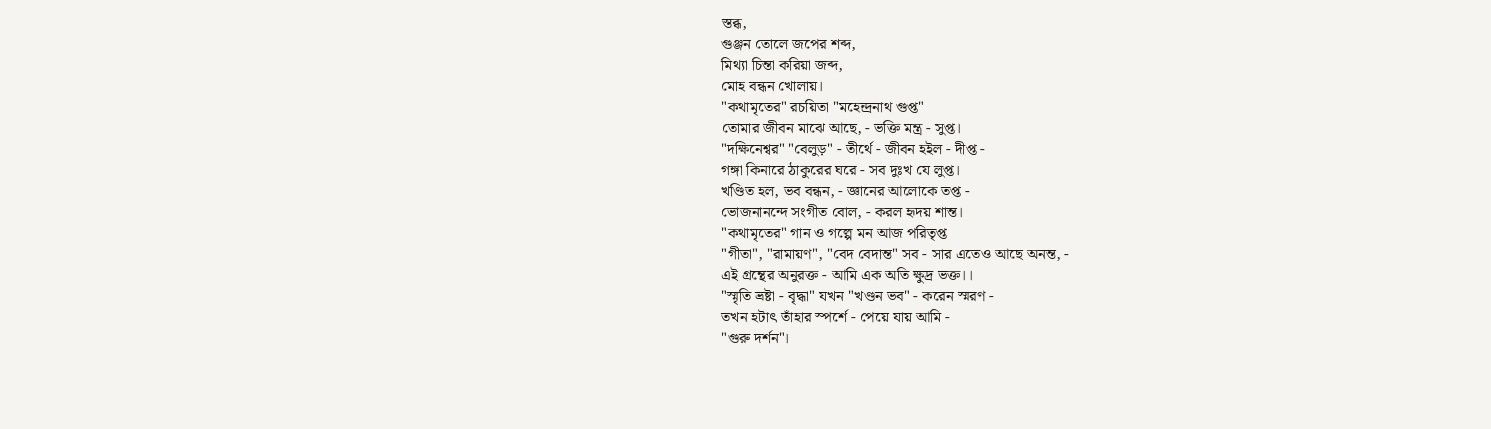স্তব্ধ,
গুঞ্জন তোলে জপের শব্দ,
মিথ্যা চিন্তা করিয়া জব্দ,
মোহ বন্ধন খোলায়।
"কথামৃতের" রচয়িতা "মহেন্দ্রনাথ গুপ্ত"
তোমার জীবন মাঝে আছে, - ভক্তি মন্ত্র - সুপ্ত।
"দক্ষিনেশ্বর" "বেলুড়" - তীর্থে - জীবন হইল - দীপ্ত -
গঙ্গা কিনারে ঠাকুরের ঘরে - সব দুঃখ যে লুপ্ত।
খণ্ডিত হল, ভব বন্ধন, - জ্ঞানের আলোকে তপ্ত -
ভোজনানন্দে সংগীত বোল, - করল হৃদয় শান্ত।
"কথামৃতের" গান ও গল্পে মন আজ পরিতৃপ্ত
"গীতা", "রামায়ণ", "বেদ বেদান্ত" সব - সার এতেও আছে অনন্ত, -
এই গ্রন্থের অনুরক্ত - আমি এক অতি ক্ষুদ্র ভক্ত।।
"স্মৃতি ভ্রষ্টা - বৃদ্ধা" যখন "খণ্ডন ভব" - করেন স্মরণ -
তখন হটাৎ তাঁহার স্পর্শে - পেয়ে যায় আমি -
"গুরু দর্শন"।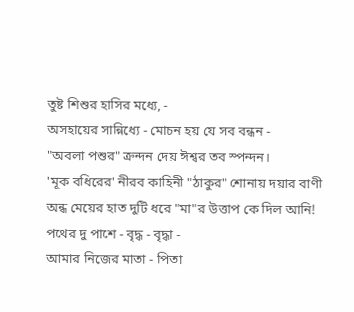তুষ্ট শিশুর হাসির মধ্যে, -
অসহায়ের সান্নিধ্যে - মোচন হয় যে সব বন্ধন -
"অবলা পশুর" ক্রন্দন দেয় ঈশ্বর তব স্পন্দন।
'মূক বধিরের' নীরব কাহিনী "ঠাকুর" শোনায় দয়ার বাণী
অন্ধ মেয়ের হাত দুটি ধরে "মা"র উত্তাপ কে দিল আনি!
পথের দু পাশে - বৃদ্ধ - বৃদ্ধা -
আমার নিজের মাতা - পিতা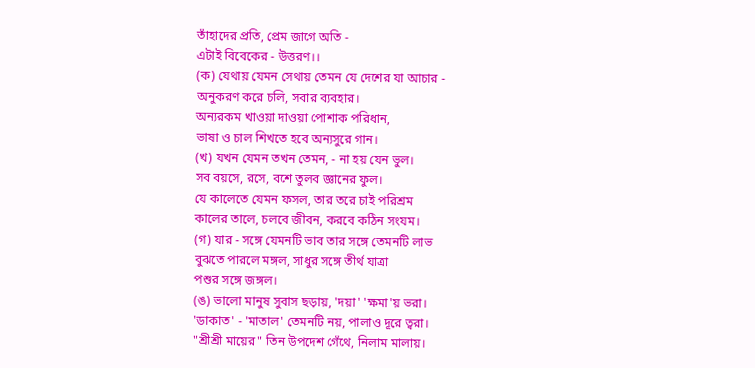তাঁহাদের প্রতি, প্রেম জাগে অতি -
এটাই বিবেকের - উত্তরণ।।
(ক) যেথায় যেমন সেথায় তেমন যে দেশের যা আচার -
অনুকরণ করে চলি, সবার ব্যবহার।
অন্যরকম খাওয়া দাওয়া পোশাক পরিধান,
ভাষা ও চাল শিখতে হবে অন্যসুরে গান।
(খ) যখন যেমন তখন তেমন, - না হয় যেন ভুল।
সব বয়সে, রসে, বশে তুলব জ্ঞানের ফুল।
যে কালেতে যেমন ফসল, তার তরে চাই পরিশ্রম
কালের তালে, চলবে জীবন, করবে কঠিন সংযম।
(গ) যার - সঙ্গে যেমনটি ভাব তার সঙ্গে তেমনটি লাভ
বুঝতে পারলে মঙ্গল, সাধুর সঙ্গে তীর্থ যাত্রা
পশুর সঙ্গে জঙ্গল।
(ঙ) ভালো মানুষ সুবাস ছড়ায়, 'দয়া' 'ক্ষমা'য় ভরা।
'ডাকাত' - 'মাতাল' তেমনটি নয়, পালাও দূরে ত্বরা।
"শ্রীশ্রী মায়ের" তিন উপদেশ গেঁথে, নিলাম মালায়।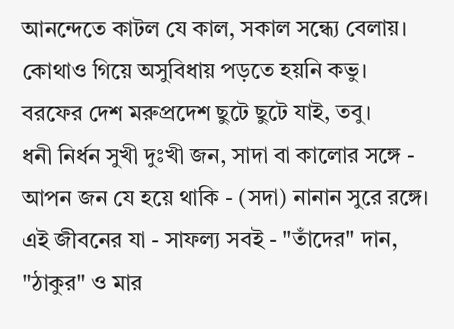আনন্দেতে কাটল যে কাল, সকাল সন্ধ্যে বেলায়।
কোথাও গিয়ে অসুবিধায় পড়তে হয়নি কভু।
বরফের দেশ মরুপ্রদেশ ছুটে ছুটে যাই, তবু।
ধনী নির্ধন সুখী দুঃখী জন, সাদা বা কালোর সঙ্গে -
আপন জন যে হয়ে থাকি - (সদা) নানান সুরে রঙ্গে।
এই জীবনের যা - সাফল্য সবই - "তাঁদের" দান,
"ঠাকুর" ও মার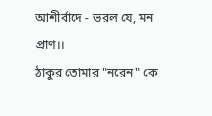আশীর্বাদে - ভরল যে, মন প্রাণ।।
ঠাকুর তোমার "নরেন" কে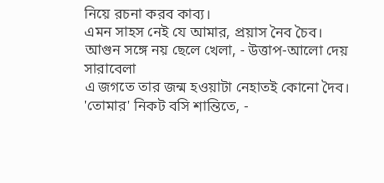নিয়ে রচনা করব কাব্য।
এমন সাহস নেই যে আমার, প্রয়াস নৈব চৈব।
আগুন সঙ্গে নয় ছেলে খেলা, - উত্তাপ-আলো দেয় সারাবেলা
এ জগতে তার জন্ম হওয়াটা নেহাতই কোনো দৈব।
'তোমার' নিকট বসি শান্তিতে, -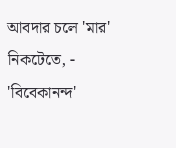আবদার চলে 'মার' নিকটেতে, -
'বিবেকানন্দ'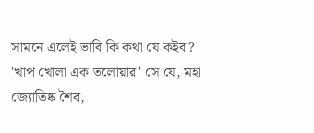সামনে এলেই ভাবি কি কথা যে কইব?
'খাপ খোলা এক তলোয়ার' সে যে, মহা জ্যোতিষ্ক শৈব,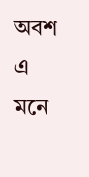অবশ এ মনে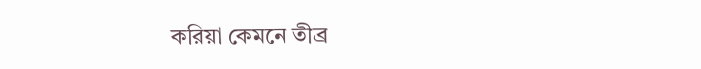করিয়া কেমনে তীব্র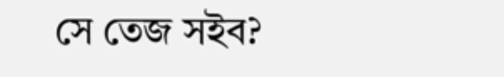সে তেজ সইব?